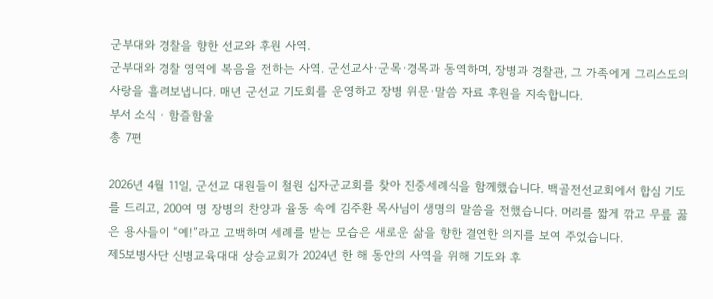군부대와 경찰을 향한 선교와 후원 사역.
군부대와 경찰 영역에 복음을 전하는 사역. 군선교사·군목·경목과 동역하며, 장병과 경찰관, 그 가족에게 그리스도의 사랑을 흘려보냅니다. 매년 군선교 기도회를 운영하고 장병 위문·말씀 자료 후원을 지속합니다.
부서 소식 · 함즐함울
총 7편

2026년 4월 11일, 군선교 대원들이 철원 십자군교회를 찾아 진중세례식을 함께했습니다. 백골전선교회에서 합심 기도를 드리고, 200여 명 장병의 찬양과 율동 속에 김주환 목사님이 생명의 말씀을 전했습니다. 머리를 짧게 깎고 무릎 꿇은 용사들이 “예!”라고 고백하며 세례를 받는 모습은 새로운 삶을 향한 결연한 의지를 보여 주었습니다.
제5보병사단 신병교육대대 상승교회가 2024년 한 해 동안의 사역을 위해 기도와 후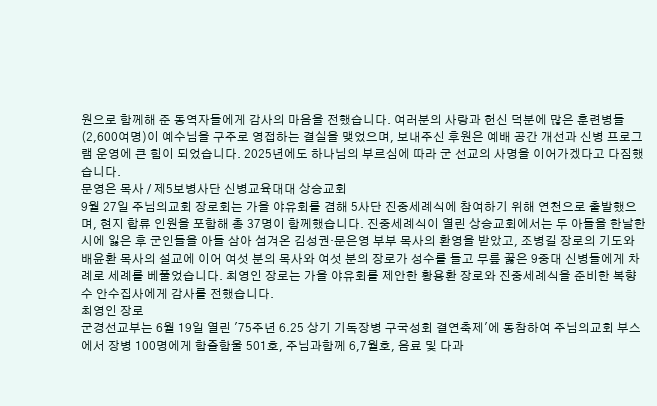원으로 함께해 준 동역자들에게 감사의 마음을 전했습니다. 여러분의 사랑과 헌신 덕분에 많은 훈련병들(2,600여명)이 예수님을 구주로 영접하는 결실을 맺었으며, 보내주신 후원은 예배 공간 개선과 신병 프로그램 운영에 큰 힘이 되었습니다. 2025년에도 하나님의 부르심에 따라 군 선교의 사명을 이어가겠다고 다짐했습니다.
문영은 목사 / 제5보병사단 신병교육대대 상승교회
9월 27일 주님의교회 장로회는 가을 야유회를 겸해 5사단 진중세례식에 참여하기 위해 연천으로 출발했으며, 현지 합류 인원을 포함해 총 37명이 함께했습니다. 진중세례식이 열린 상승교회에서는 두 아들을 한날한시에 잃은 후 군인들을 아들 삼아 섬겨온 김성권·문은영 부부 목사의 환영을 받았고, 조병길 장로의 기도와 배윤환 목사의 설교에 이어 여섯 분의 목사와 여섯 분의 장로가 성수를 들고 무릎 꿇은 9중대 신병들에게 차례로 세례를 베풀었습니다. 최영인 장로는 가을 야유회를 제안한 황용환 장로와 진중세례식을 준비한 복향수 안수집사에게 감사를 전했습니다.
최영인 장로
군경선교부는 6월 19일 열린 '75주년 6.25 상기 기독장병 구국성회 결연축제'에 동참하여 주님의교회 부스에서 장병 100명에게 함즐함울 501호, 주님과함께 6,7월호, 음료 및 다과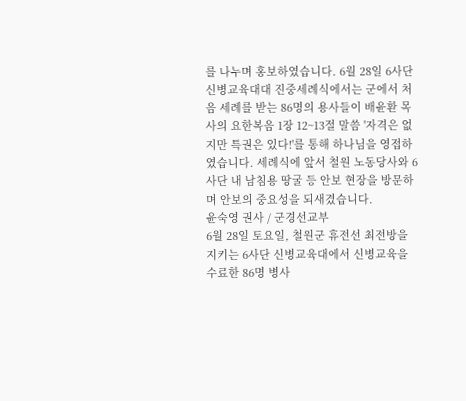를 나누며 홍보하였습니다. 6월 28일 6사단 신병교육대대 진중세례식에서는 군에서 처음 세례를 받는 86명의 용사들이 배윤환 목사의 요한복음 1장 12~13절 말씀 '자격은 없지만 특권은 있다!'를 통해 하나님을 영접하였습니다. 세례식에 앞서 철원 노동당사와 6사단 내 남침용 땅굴 등 안보 현장을 방문하며 안보의 중요성을 되새겼습니다.
윤숙영 권사 / 군경선교부
6월 28일 토요일, 철원군 휴전선 최전방을 지키는 6사단 신병교육대에서 신병교육을 수료한 86명 병사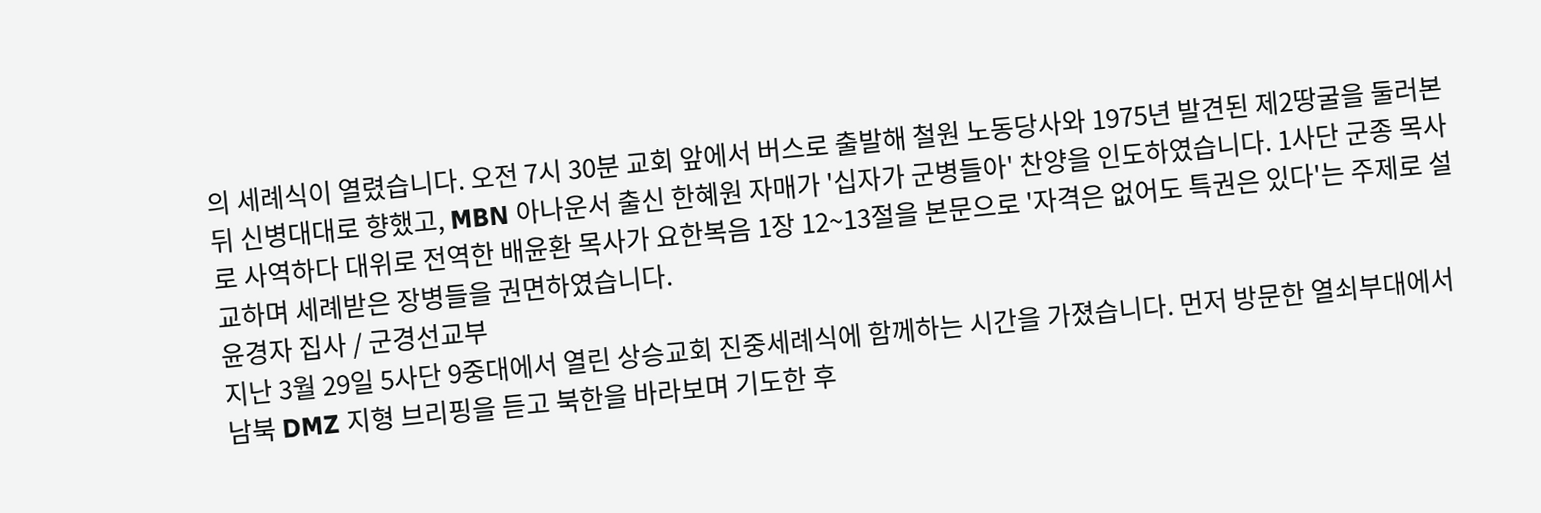의 세례식이 열렸습니다. 오전 7시 30분 교회 앞에서 버스로 출발해 철원 노동당사와 1975년 발견된 제2땅굴을 둘러본 뒤 신병대대로 향했고, MBN 아나운서 출신 한혜원 자매가 '십자가 군병들아' 찬양을 인도하였습니다. 1사단 군종 목사로 사역하다 대위로 전역한 배윤환 목사가 요한복음 1장 12~13절을 본문으로 '자격은 없어도 특권은 있다'는 주제로 설교하며 세례받은 장병들을 권면하였습니다.
윤경자 집사 / 군경선교부
지난 3월 29일 5사단 9중대에서 열린 상승교회 진중세례식에 함께하는 시간을 가졌습니다. 먼저 방문한 열쇠부대에서 남북 DMZ 지형 브리핑을 듣고 북한을 바라보며 기도한 후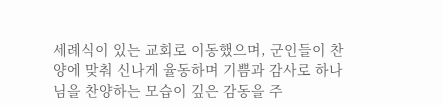세례식이 있는 교회로 이동했으며, 군인들이 찬양에 맞춰 신나게 율동하며 기쁨과 감사로 하나님을 찬양하는 모습이 깊은 감동을 주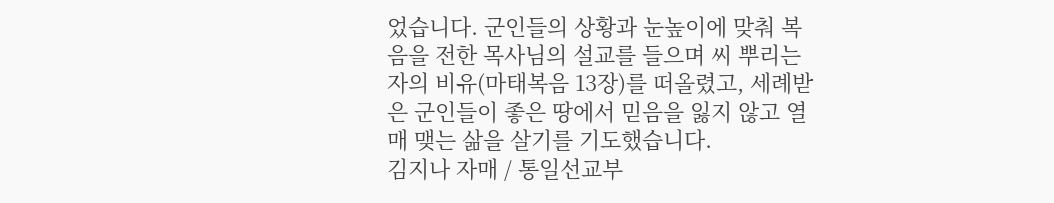었습니다. 군인들의 상황과 눈높이에 맞춰 복음을 전한 목사님의 설교를 들으며 씨 뿌리는 자의 비유(마태복음 13장)를 떠올렸고, 세례받은 군인들이 좋은 땅에서 믿음을 잃지 않고 열매 맺는 삶을 살기를 기도했습니다.
김지나 자매 / 통일선교부